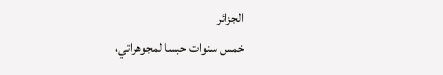الجزائر
خمس سنوات حبسا لمجوهراتي،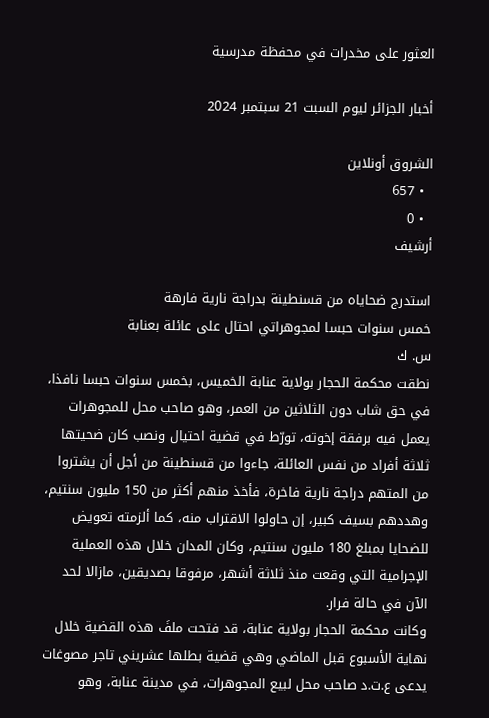العثور على مخدرات في محفظة مدرسية

أخبار الجزائر ليوم السبت 21 سبتمبر 2024

الشروق أونلاين
  • 657
  • 0
أرشيف

استدرج ضحاياه من قسنطينة بدراجة نارية فارهة
خمس سنوات حبسا لمجوهراتي احتال على عائلة بعنابة
س. ك
نطقت محكمة الحجار بولاية عنابة الخميس، بخمس سنوات حبسا نافذا، في حق شاب دون الثلاثين من العمر، وهو صاحب محل للمجوهرات يعمل فيه برفقة إخوته، تورّط في قضية احتيال ونصب كان ضحيتها ثلاثة أفراد من نفس العائلة، جاءوا من قسنطينة من أجل أن يشتروا من المتهم دراجة نارية فاخرة، فأخذ منهم أكثر من 150 مليون سنتيم، وهددهم بسيف كبير، إن حاولوا الاقتراب منه، كما ألزمته تعويض للضحايا بمبلغ 180 مليون سنتيم، وكان المدان خلال هذه العملية الإجرامية التي وقعت منذ ثلاثة أشهر، مرفوقا بصديقين، مازالا لحد الآن في حالة فرار.
وكانت محكمة الحجار بولاية عنابة، قد فتحت ملفَ هذه القضية خلال نهاية الأسبوع قبل الماضي وهي قضية بطلها عشريني تاجر مصوغات يدعى ع.ت.د صاحب محل لبيع المجوهرات، في مدينة عنابة، وهو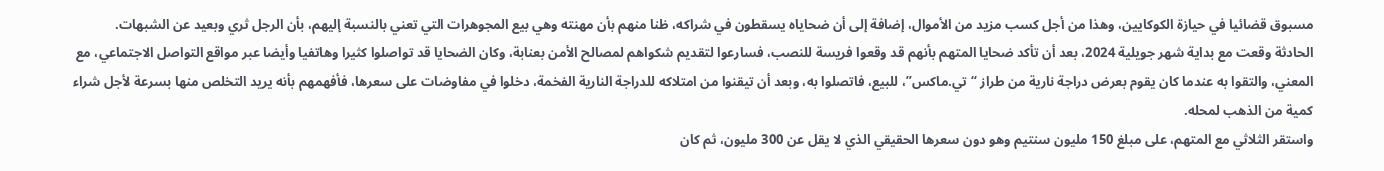مسبوق قضائيا في حيازة الكوكايين، وهذا من أجل كسب مزيد من الأموال، إضافة إلى أن ضحاياه يسقطون في شراكه، ظنا منهم بأن مهنته وهي بيع المجوهرات التي تعني بالنسبة إليهم، بأن الرجل ثري وبعيد عن الشبهات.
الحادثة وقعت مع بداية شهر جويلية 2024، بعد أن تأكد ضحايا المتهم بأنهم قد وقعوا فريسة للنصب، فسارعوا لتقديم شكواهم لمصالح الأمن بعنابة، وكان الضحايا قد تواصلوا كثيرا وهاتفيا وأيضا عبر مواقع التواصل الاجتماعي، مع المعني، والتقوا به عندما كان يقوم بعرض دراجة نارية من طراز “تي.ماكس”، للبيع، فاتصلوا به، وبعد أن تيقنوا من امتلاكه للدراجة النارية الفخمة، دخلوا في مفاوضات على سعرها، فأفهمهم بأنه يريد التخلص منها بسرعة لأجل شراء كمية من الذهب لمحله.
واستقر الثلاثي مع المتهم، على مبلغ 150 مليون سنتيم وهو دون سعرها الحقيقي الذي لا يقل عن 300 مليون، ثم كان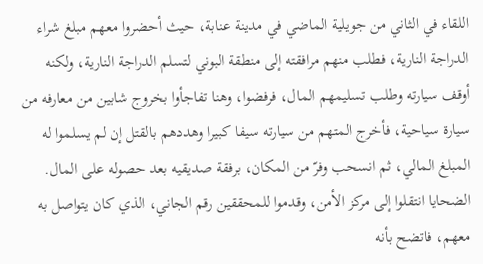اللقاء في الثاني من جويلية الماضي في مدينة عنابة، حيث أحضروا معهم مبلغ شراء الدراجة النارية، فطلب منهم مرافقته إلى منطقة البوني لتسلم الدراجة النارية، ولكنه أوقف سيارته وطلب تسليمهم المال، فرفضوا، وهنا تفاجأوا بخروج شابين من معارفه من سيارة سياحية، فأخرج المتهم من سيارته سيفا كبيرا وهددهم بالقتل إن لم يسلموا له المبلغ المالي، ثم انسحب وفرّ من المكان، برفقة صديقيه بعد حصوله على المال.
الضحايا انتقلوا إلى مركز الأمن، وقدموا للمحققين رقم الجاني، الذي كان يتواصل به معهم، فاتضح بأنه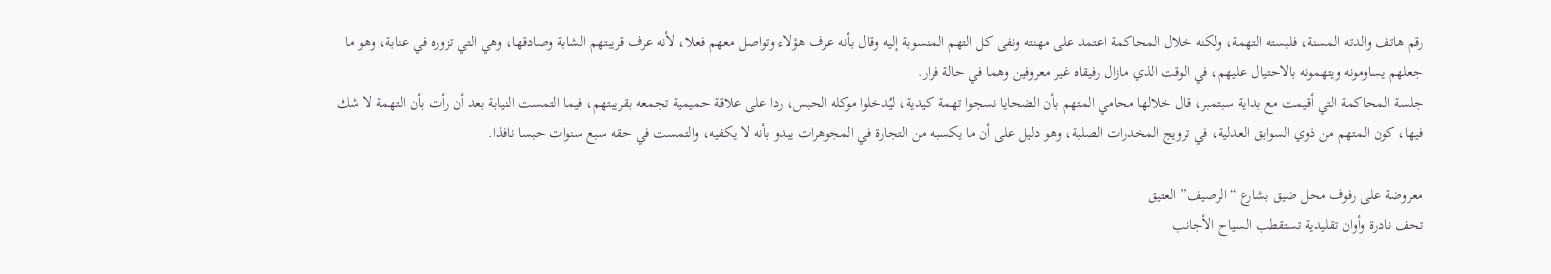رقم هاتف والدته المسنة، فلبسته التهمة، ولكنه خلال المحاكمة اعتمد على مهنته ونفى كل التهم المنسوبة إليه وقال بأنه عرف هؤلاء وتواصل معهم فعلا، لأنه عرف قريبتهم الشابة وصادقها، وهي التي تزوره في عنابة، وهو ما جعلهم يساومونه ويتهمونه بالاحتيال عليهم، في الوقت الذي مازال رفيقاه غير معروفين وهما في حالة فرار.
جلسة المحاكمة التي أقيمت مع بداية سبتمبر، قال خلالها محامي المتهم بأن الضحايا نسجوا تهمة كيدية، ليُدخلوا موكله الحبس، ردا على علاقة حميمية تجمعه بقريبتهم، فيما التمست النيابة بعد أن رأت بأن التهمة لا شك فيها، كون المتهم من ذوي السوابق العدلية، في ترويج المخدرات الصلبة، وهو دليل على أن ما يكسبه من التجارة في المجوهرات يبدو بأنه لا يكفيه، والتمست في حقه سبع سنوات حبسا نافذا.

معروضة على رفوف محل ضيق بشارع “الرصيف” العتيق
تحف نادرة وأوان تقليدية تستقطب السياح الأجانب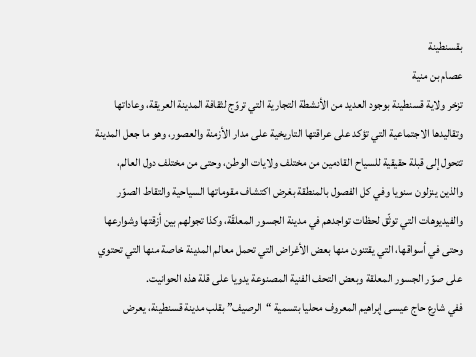بقسنطينة
عصام بن منية
تزخر ولاية قسنطينة بوجود العديد من الأنشطة التجارية التي تروّج لثقافة المدينة العريقة، وعاداتها وتقاليدها الاجتماعية التي تؤكد على عراقتها التاريخية على مدار الأزمنة والعصور، وهو ما جعل المدينة تتحول إلى قبلة حقيقية للسياح القادمين من مختلف ولايات الوطن، وحتى من مختلف دول العالم، والذين ينزلون سنويا وفي كل الفصول بالمنطقة بغرض اكتشاف مقوماتها السياحية والتقاط الصوّر والفيديوهات التي توثّق لحظات تواجدهم في مدينة الجسور المعلقّة، وكذا تجولهم بين أزقتها وشوارعها وحتى في أسواقها، التي يقتنون منها بعض الأغراض التي تحمل معالم المدينة خاصة منها التي تحتوي على صوّر الجسور المعلقة وبعض التحف الفنية المصنوعة يدويا على قلة هذه الحوانيت.
ففي شارع حاج عيسى إبراهيم المعروف محليا بتسمية “الرصيف” بقلب مدينة قسنطينة، يعرض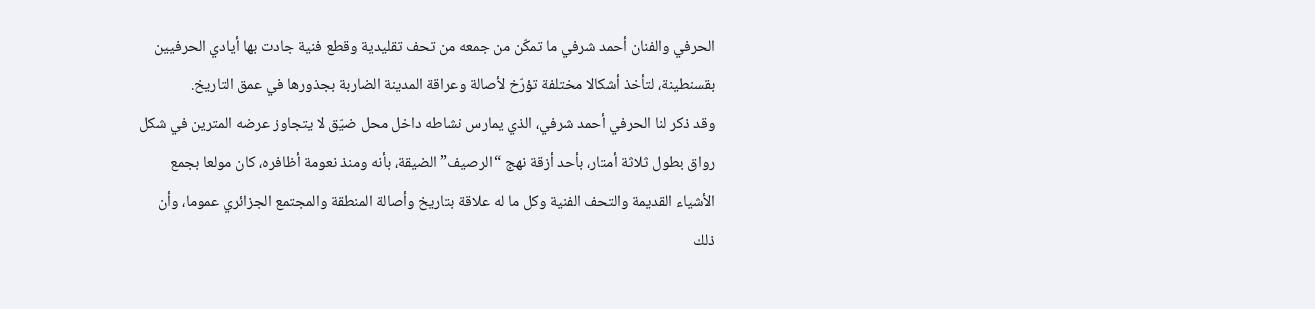الحرفي والفنان أحمد شرفي ما تمكّن من جمعه من تحف تقليدية وقطع فنية جادت بها أيادي الحرفيين بقسنطينة، لتأخذ أشكالا مختلفة تؤرّخ لأصالة وعراقة المدينة الضاربة بجذورها في عمق التاريخ.
وقد ذكر لنا الحرفي أحمد شرفي، الذي يمارس نشاطه داخل محل ضيّق لا يتجاوز عرضه المترين في شكل رواق بطول ثلاثة أمتار، بأحد أزقة نهج “الرصيف” الضيقة، بأنه ومنذ نعومة أظافره، كان مولعا بجمع الأشياء القديمة والتحف الفنية وكل ما له علاقة بتاريخ وأصالة المنطقة والمجتمع الجزائري عموما، وأن ذلك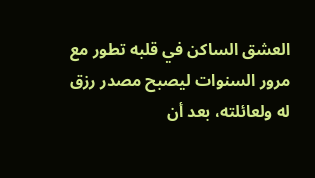العشق الساكن في قلبه تطور مع مرور السنوات ليصبح مصدر رزق له ولعائلته، بعد أن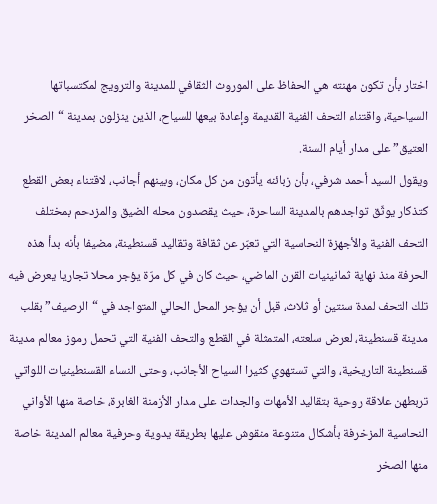اختار بأن تكون مهنته هي الحفاظ على الموروث الثقافي للمدينة والترويج لمكتسباتها السياحية، واقتناء التحف الفنية القديمة وإعادة بيعها للسياح، الذين ينزلون بمدينة “الصخر العتيق” على مدار أيام السنة.
ويقول السيد أحمد شرفي، بأن زبائنه يأتون من كل مكان، وبينهم أجانب، لاقتناء بعض القطع كتذكار يوثّق تواجدهم بالمدينة الساحرة، حيث يقصدون محله الضيق والمزدحم بمختلف التحف الفنية والأجهزة النحاسية التي تعبّر عن ثقافة وتقاليد قسنطينة، مضيفا بأنه بدأ هذه الحرفة منذ نهاية ثمانينيات القرن الماضي، حيث كان في كل مرّة يؤجر محلا تجاريا يعرض فيه تلك التحف لمدة سنتين أو ثلاث، قبل أن يؤجر المحل الحالي المتواجد في “الرصيف” بقلب مدينة قسنطينة، لعرض سلعته، المتمثلة في القطع والتحف الفنية التي تحمل رموز معالم مدينة قسنطينة التاريخية، والتي تستهوي كثيرا السياح الأجانب، وحتى النساء القسنطينيات اللواتي تربطهن علاقة روحية بتقاليد الأمهات والجدات على مدار الأزمنة الغابرة، خاصة منها الأواني النحاسية المزخرفة بأشكال متنوعة منقوش عليها بطريقة يدوية وحرفية معالم المدينة خاصة منها الصخر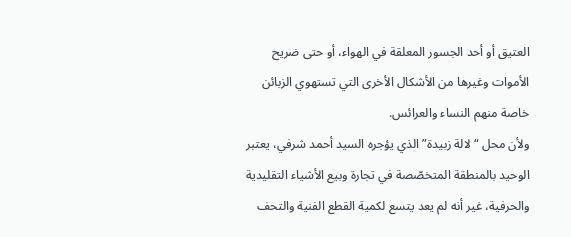العتيق أو أحد الجسور المعلقة في الهواء، أو حتى ضريح الأموات وغيرها من الأشكال الأخرى التي تستهوي الزبائن خاصة منهم النساء والعرائس.
ولأن محل “لالة زبيدة” الذي يؤجره السيد أحمد شرفي، يعتبر الوحيد بالمنطقة المتخصّصة في تجارة وبيع الأشياء التقليدية والحرفية، غير أنه لم يعد يتسع لكمية القطع الفنية والتحف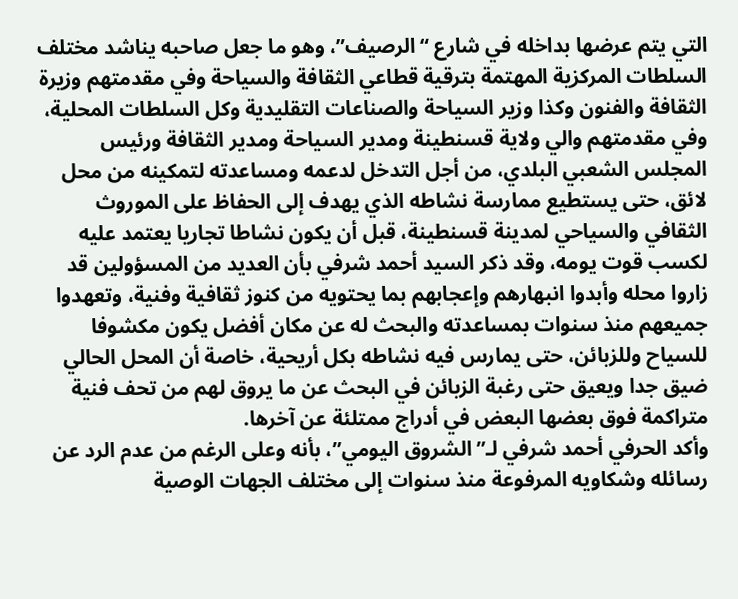التي يتم عرضها بداخله في شارع “الرصيف”، وهو ما جعل صاحبه يناشد مختلف السلطات المركزية المهتمة بترقية قطاعي الثقافة والسياحة وفي مقدمتهم وزيرة الثقافة والفنون وكذا وزير السياحة والصناعات التقليدية وكل السلطات المحلية، وفي مقدمتهم والي ولاية قسنطينة ومدير السياحة ومدير الثقافة ورئيس المجلس الشعبي البلدي، من أجل التدخل لدعمه ومساعدته لتمكينه من محل لائق، حتى يستطيع ممارسة نشاطه الذي يهدف إلى الحفاظ على الموروث الثقافي والسياحي لمدينة قسنطينة، قبل أن يكون نشاطا تجاريا يعتمد عليه لكسب قوت يومه، وقد ذكر السيد أحمد شرفي بأن العديد من المسؤولين قد زاروا محله وأبدوا انبهارهم وإعجابهم بما يحتويه من كنوز ثقافية وفنية، وتعهدوا جميعهم منذ سنوات بمساعدته والبحث له عن مكان أفضل يكون مكشوفا للسياح وللزبائن، حتى يمارس فيه نشاطه بكل أريحية، خاصة أن المحل الحالي ضيق جدا ويعيق حتى رغبة الزبائن في البحث عن ما يروق لهم من تحف فنية متراكمة فوق بعضها البعض في أدراج ممتلئة عن آخرها.
وأكد الحرفي أحمد شرفي لـ”الشروق اليومي”، بأنه وعلى الرغم من عدم الرد عن رسائله وشكاويه المرفوعة منذ سنوات إلى مختلف الجهات الوصية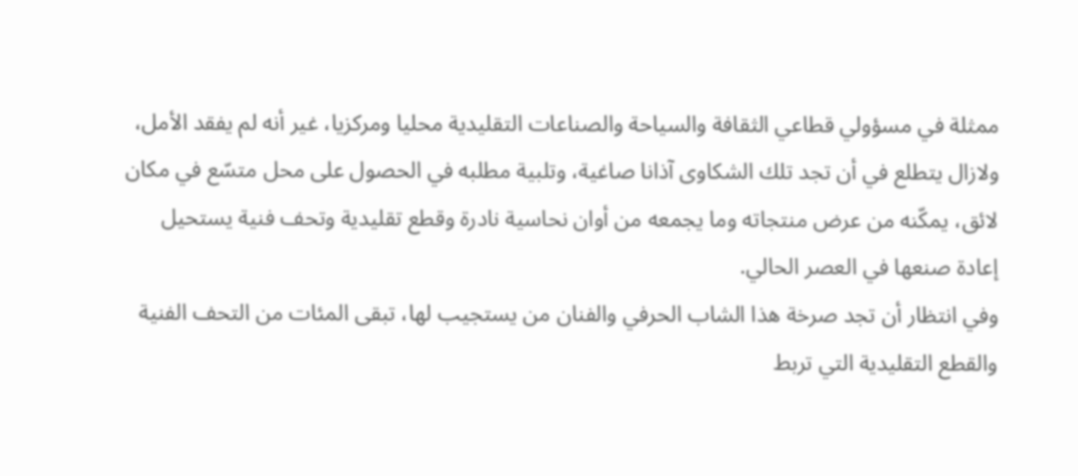ممثلة في مسؤولي قطاعي الثقافة والسياحة والصناعات التقليدية محليا ومركزيا، غير أنه لم يفقد الأمل، ولازال يتطلع في أن تجد تلك الشكاوى آذانا صاغية، وتلبية مطلبه في الحصول على محل متسّع في مكان لائق، يمكّنه من عرض منتجاته وما يجمعه من أوان نحاسية نادرة وقطع تقليدية وتحف فنية يستحيل إعادة صنعها في العصر الحالي.
وفي انتظار أن تجد صرخة هذا الشاب الحرفي والفنان من يستجيب لها، تبقى المئات من التحف الفنية والقطع التقليدية التي تربط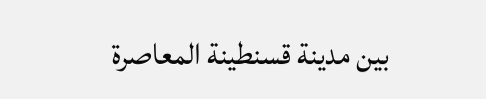بين مدينة قسنطينة المعاصرة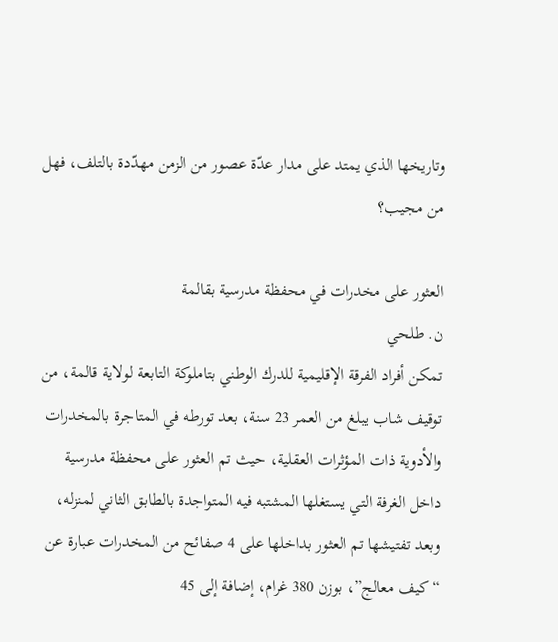وتاريخها الذي يمتد على مدار عدّة عصور من الزمن مهدّدة بالتلف، فهل من مجيب؟

العثور على مخدرات في محفظة مدرسية بقالمة
ن. طلحي
تمكن أفراد الفرقة الإقليمية للدرك الوطني بتاملوكة التابعة لولاية قالمة، من توقيف شاب يبلغ من العمر 23 سنة، بعد تورطه في المتاجرة بالمخدرات والأدوية ذات المؤثرات العقلية، حيث تم العثور على محفظة مدرسية داخل الغرفة التي يستغلها المشتبه فيه المتواجدة بالطابق الثاني لمنزله، وبعد تفتيشها تم العثور بداخلها على 4 صفائح من المخدرات عبارة عن “كيف معالج”، بوزن 380 غرام، إضافة إلى 45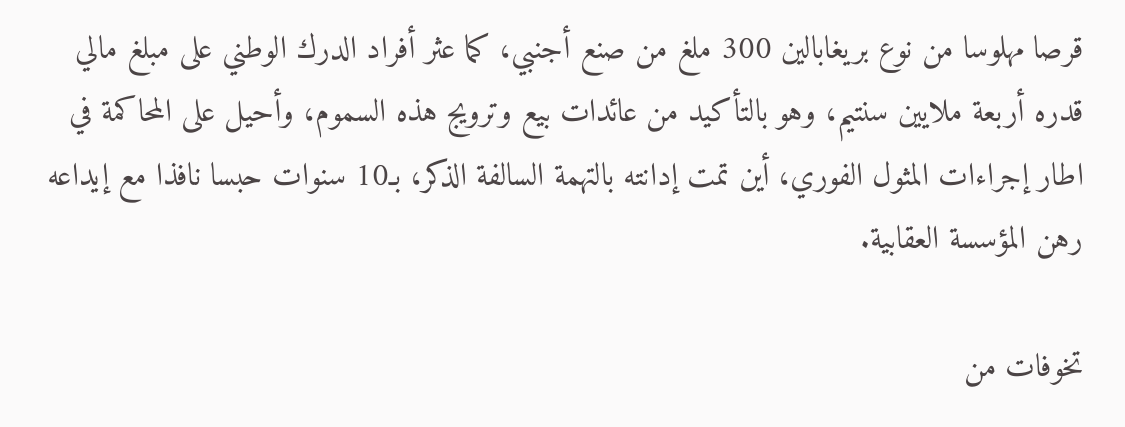قرصا مهلوسا من نوع بريغابالين 300 ملغ من صنع أجنبي، كما عثر أفراد الدرك الوطني على مبلغ مالي قدره أربعة ملايين سنتيم، وهو بالتأكيد من عائدات بيع وترويج هذه السموم، وأحيل على المحاكمة في اطار إجراءات المثول الفوري، أين تمت إدانته بالتهمة السالفة الذكر، بـ10 سنوات حبسا نافذا مع إيداعه رهن المؤسسة العقابية.

تخوفات من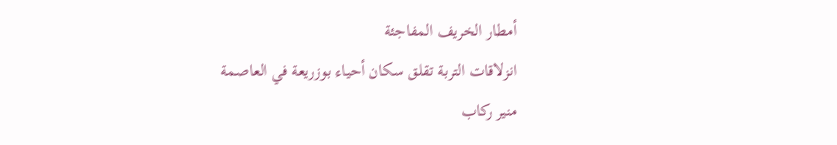أمطار الخريف المفاجئة
انزلاقات التربة تقلق سكان أحياء بوزريعة في العاصمة
منير ركاب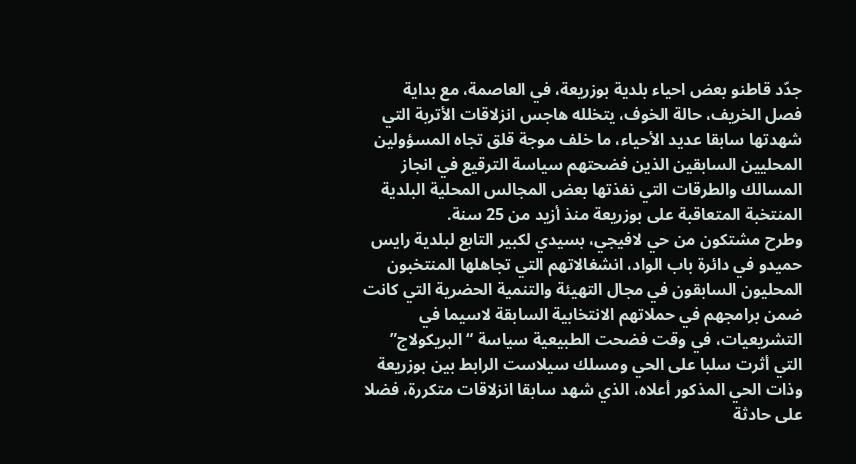جدّد قاطنو بعض احياء بلدية بوزريعة، في العاصمة، مع بداية فصل الخريف، حالة الخوف، يتخلله هاجس انزلاقات الأتربة التي شهدتها سابقا عديد الأحياء، ما خلف موجة قلق تجاه المسؤولين المحليين السابقين الذين فضحتهم سياسة الترقيع في انجاز المسالك والطرقات التي نفذتها بعض المجالس المحلية البلدية المنتخبة المتعاقبة على بوزريعة منذ أزيد من 25 سنة.
وطرح مشتكون من حي لافيجي، بسيدي لكبير التابع لبلدية رايس حميدو في دائرة باب الواد، انشغالاتهم التي تجاهلها المنتخبون المحليون السابقون في مجال التهيئة والتنمية الحضرية التي كانت ضمن برامجهم في حملاتهم الانتخابية السابقة لاسيما في التشريعيات، في وقت فضحت الطبيعية سياسة “البريكولاج” التي أثرت سلبا على الحي ومسلك سيلاست الرابط بين بوزريعة وذات الحي المذكور أعلاه، الذي شهد سابقا انزلاقات متكررة، فضلا على حادثة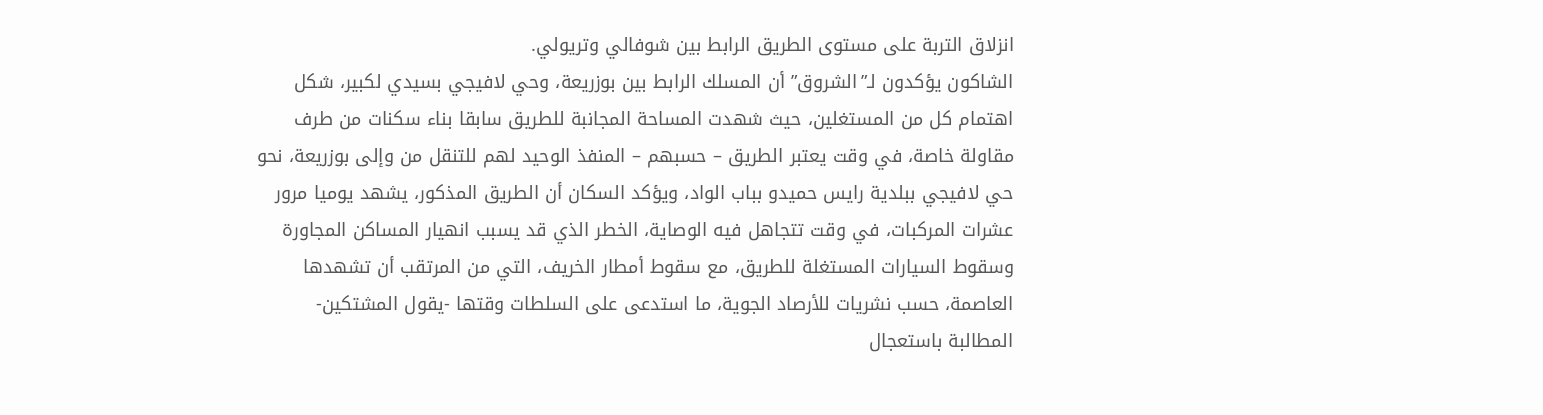انزلاق التربة على مستوى الطريق الرابط بين شوفالي وتريولي.
الشاكون يؤكدون لـ”الشروق” أن المسلك الرابط بين بوزريعة، وحي لافيجي بسيدي لكبير، شكل اهتمام كل من المستغلين، حيث شهدت المساحة المجانبة للطريق سابقا بناء سكنات من طرف مقاولة خاصة، في وقت يعتبر الطريق – حسبهم – المنفذ الوحيد لهم للتنقل من وإلى بوزريعة، نحو حي لافيجي ببلدية رايس حميدو بباب الواد، ويؤكد السكان أن الطريق المذكور، يشهد يوميا مرور عشرات المركبات، في وقت تتجاهل فيه الوصاية، الخطر الذي قد يسبب انهيار المساكن المجاورة وسقوط السيارات المستغلة للطريق، مع سقوط أمطار الخريف، التي من المرتقب أن تشهدها العاصمة، حسب نشريات للأرصاد الجوية، ما استدعى على السلطات وقتها -يقول المشتكين- المطالبة باستعجال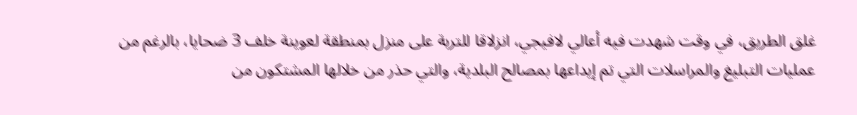غلق الطريق، في وقت شهدت فيه أعالي لافيجي، انزلاقا للتربة على منزل بمنطقة لعوينة خلف 3 ضحايا، بالرغم من عمليات التبليغ والمراسلات التي تم إيداعها بمصالح البلدية، والتي حذر من خلالها المشتكون من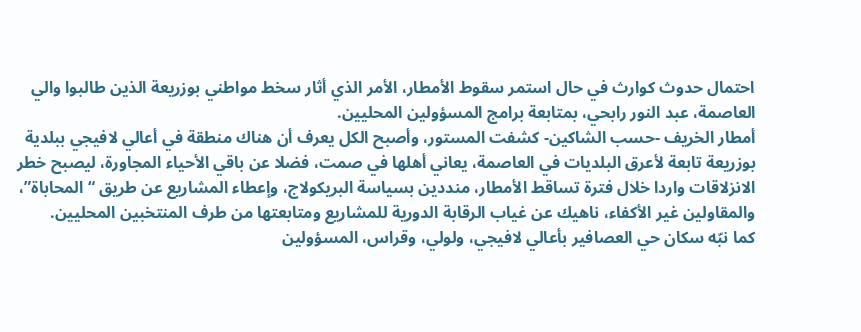احتمال حدوث كوارث في حال استمر سقوط الأمطار، الأمر الذي أثار سخط مواطني بوزريعة الذين طالبوا والي العاصمة، عبد النور رابحي، بمتابعة برامج المسؤولين المحليين.
أمطار الخريف -حسب الشاكين- كشفت المستور، وأصبح الكل يعرف أن هناك منطقة في أعالي لافيجي ببلدية بوزريعة تابعة لأعرق البلديات في العاصمة، يعاني أهلها في صمت، فضلا عن باقي الأحياء المجاورة، ليصبح خطر الانزلاقات واردا خلال فترة تساقط الأمطار، منددين بسياسة البريكولاج، وإعطاء المشاريع عن طريق “المحاباة”، والمقاولين غير الأكفاء، ناهيك عن غياب الرقابة الدورية للمشاريع ومتابعتها من طرف المنتخبين المحليين.
كما نبّه سكان حي العصافير بأعالي لافيجي، ولولي، وقراس، المسؤولين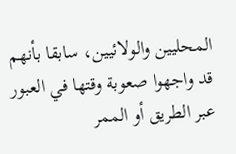المحليين والولائيين، سابقا بأنهم قد واجهوا صعوبة وقتها في العبور عبر الطريق أو الممر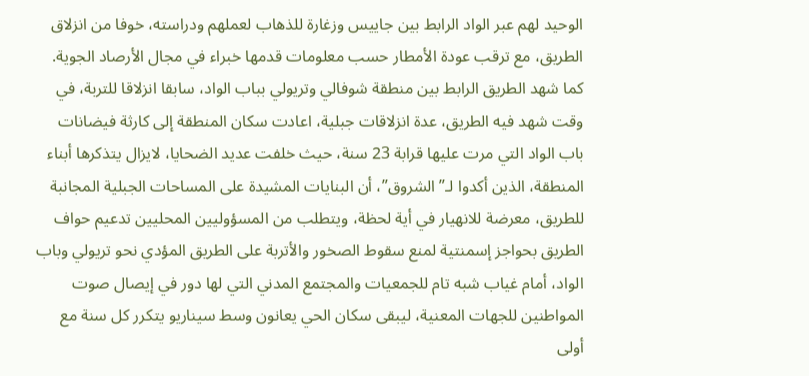الوحيد لهم عبر الواد الرابط بين جاييس وزغارة للذهاب لعملهم ودراسته، خوفا من انزلاق الطريق، مع ترقب عودة الأمطار حسب معلومات قدمها خبراء في مجال الأرصاد الجوية.
كما شهد الطريق الرابط بين منطقة شوفالي وتريولي بباب الواد، سابقا انزلاقا للتربة، في وقت شهد فيه الطريق، عدة انزلاقات جبلية، اعادت سكان المنطقة إلى كارثة فيضانات باب الواد التي مرت عليها قرابة 23 سنة، حيث خلفت عديد الضحايا، لايزال يتذكرها أبناء المنطقة، الذين أكدوا لـ”الشروق”، أن البنايات المشيدة على المساحات الجبلية المجانبة للطريق، معرضة للانهيار في أية لحظة، ويتطلب من المسؤوليين المحليين تدعيم حواف الطريق بحواجز إسمنتية لمنع سقوط الصخور والأتربة على الطريق المؤدي نحو تريولي وباب الواد، أمام غياب شبه تام للجمعيات والمجتمع المدني التي لها دور في إيصال صوت المواطنين للجهات المعنية، ليبقی سكان الحي يعانون وسط سيناريو يتكرر كل سنة مع أولى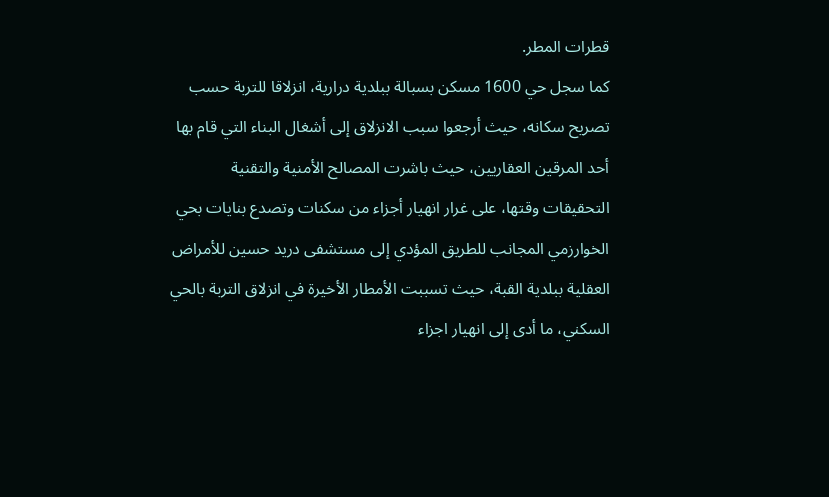قطرات المطر.
كما سجل حي 1600 مسكن بسبالة ببلدية درارية، انزلاقا للتربة حسب تصريح سكانه، حيث أرجعوا سبب الانزلاق إلى أشغال البناء التي قام بها أحد المرقين العقاريين، حيث باشرت المصالح الأمنية والتقنية التحقيقات وقتها، على غرار انهيار أجزاء من سكنات وتصدع بنايات بحي الخوارزمي المجانب للطريق المؤدي إلى مستشفى دريد حسين للأمراض العقلية ببلدية القبة، حيث تسببت الأمطار الأخيرة في انزلاق التربة بالحي السكني، ما أدى إلى انهيار اجزاء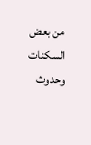من بعض السكنات وحدوث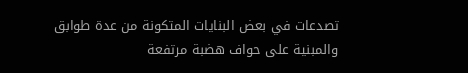تصدعات في بعض البنايات المتكونة من عدة طوابق والمبنية على حواف هضبة مرتفعة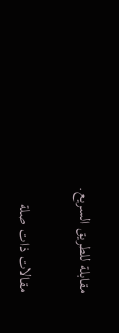مقابلة للطريق السريع.

مقالات ذات صلة